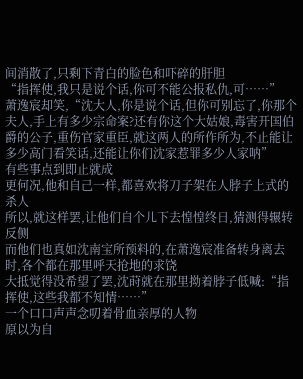间消散了,只剩下青白的脸色和吓碎的肝胆
“指挥使,我只是说个话,你可不能公报私仇,可……”
萧逸宸却笑,“沈大人,你是说个话,但你可别忘了,你那个夫人,手上有多少宗命案?还有你这个大姑娘,毒害开国伯爵的公子,重伤官家重臣,就这两人的所作所为,不止能让多少高门看笑话,还能让你们沈家惹罪多少人家呐”
有些事点到即止就成
更何况,他和自己一样,都喜欢将刀子架在人脖子上式的杀人
所以,就这样罢,让他们自个儿下去惶惶终日,猜测得辗转反侧
而他们也真如沈南宝所预料的,在萧逸宸准备转身离去时,各个都在那里呼天抢地的求饶
大抵觉得没希望了罢,沈莳就在那里拗着脖子低喊:“指挥使,这些我都不知情……”
一个口口声声念叨着骨血亲厚的人物
原以为自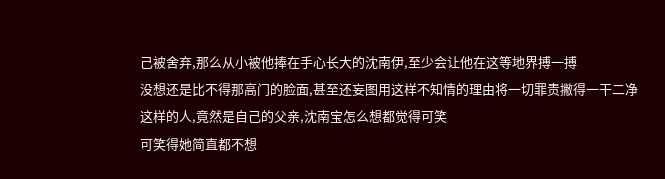己被舍弃,那么从小被他捧在手心长大的沈南伊,至少会让他在这等地界搏一搏
没想还是比不得那高门的脸面,甚至还妄图用这样不知情的理由将一切罪责撇得一干二净
这样的人,竟然是自己的父亲,沈南宝怎么想都觉得可笑
可笑得她简直都不想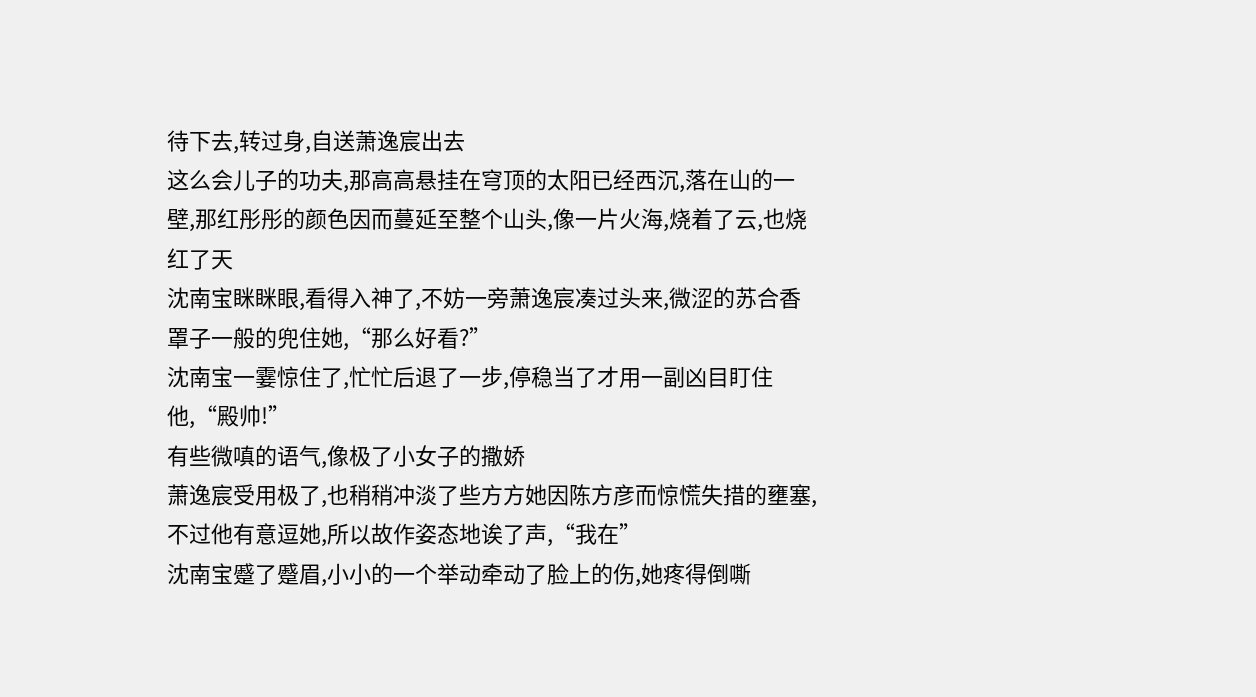待下去,转过身,自送萧逸宸出去
这么会儿子的功夫,那高高悬挂在穹顶的太阳已经西沉,落在山的一壁,那红彤彤的颜色因而蔓延至整个山头,像一片火海,烧着了云,也烧红了天
沈南宝眯眯眼,看得入神了,不妨一旁萧逸宸凑过头来,微涩的苏合香罩子一般的兜住她,“那么好看?”
沈南宝一霎惊住了,忙忙后退了一步,停稳当了才用一副凶目盯住他,“殿帅!”
有些微嗔的语气,像极了小女子的撒娇
萧逸宸受用极了,也稍稍冲淡了些方方她因陈方彦而惊慌失措的壅塞,不过他有意逗她,所以故作姿态地诶了声,“我在”
沈南宝蹙了蹙眉,小小的一个举动牵动了脸上的伤,她疼得倒嘶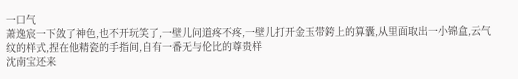一口气
萧逸宸一下敛了神色,也不开玩笑了,一壁儿问道疼不疼,一壁儿打开金玉带銙上的算囊,从里面取出一小锦盒,云气纹的样式,捏在他精瓷的手指间,自有一番无与伦比的尊贵样
沈南宝还来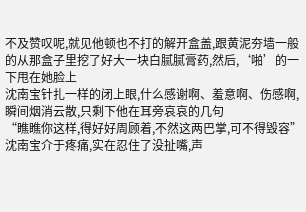不及赞叹呢,就见他顿也不打的解开盒盖,跟黄泥夯墙一般的从那盒子里挖了好大一块白腻腻膏药,然后,‘啪’的一下甩在她脸上
沈南宝针扎一样的闭上眼,什么感谢啊、羞意啊、伤感啊,瞬间烟消云散,只剩下他在耳旁哀哀的几句
“瞧瞧你这样,得好好周顾着,不然这两巴掌,可不得毁容”
沈南宝介于疼痛,实在忍住了没扯嘴,声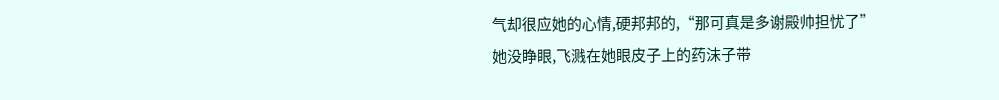气却很应她的心情,硬邦邦的,“那可真是多谢殿帅担忧了”
她没睁眼,飞溅在她眼皮子上的药沫子带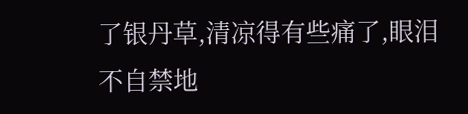了银丹草,清凉得有些痛了,眼泪不自禁地